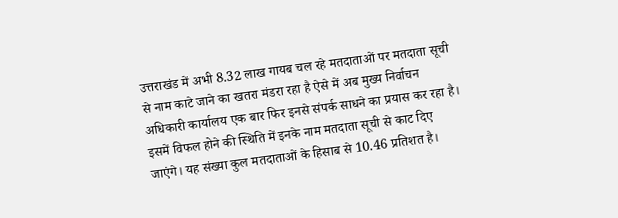उत्तराखंड में अभी 8.32 लाख गायब चल रहे मतदाताओं पर मतदाता सूची से नाम काटे जाने का खतरा मंडरा रहा है ऐसे में अब मुख्य निर्वाचन अधिकारी कार्यालय एक बार फिर इनसे संपर्क साधने का प्रयास कर रहा है। इसमें विफल होने की स्थिति में इनके नाम मतदाता सूची से काट दिए जाएंगे। यह संख्या कुल मतदाताओं के हिसाब से 10.46 प्रतिशत है।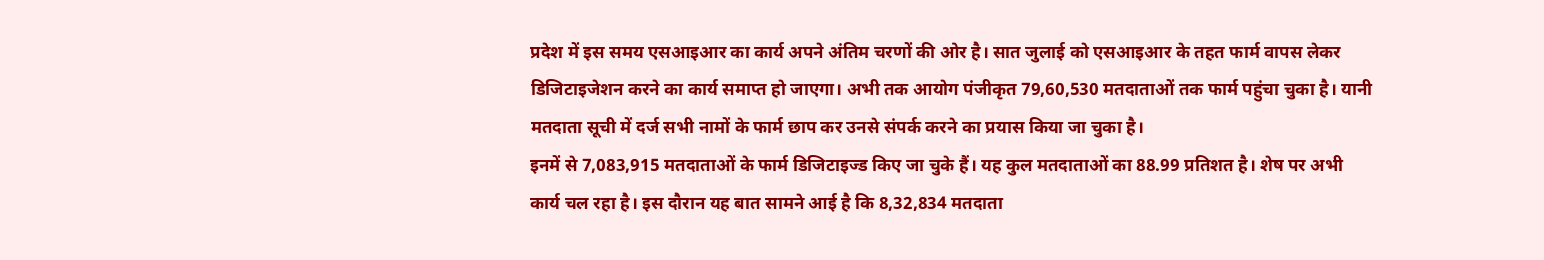प्रदेश में इस समय एसआइआर का कार्य अपने अंतिम चरणों की ओर है। सात जुलाई को एसआइआर के तहत फार्म वापस लेकर डिजिटाइजेशन करने का कार्य समाप्त हो जाएगा। अभी तक आयोग पंजीकृत 79,60,530 मतदाताओं तक फार्म पहुंचा चुका है। यानी मतदाता सूची में दर्ज सभी नामों के फार्म छाप कर उनसे संपर्क करने का प्रयास किया जा चुका है।
इनमें से 7,083,915 मतदाताओं के फार्म डिजिटाइज्ड किए जा चुके हैं। यह कुल मतदाताओं का 88.99 प्रतिशत है। शेष पर अभी कार्य चल रहा है। इस दौरान यह बात सामने आई है कि 8,32,834 मतदाता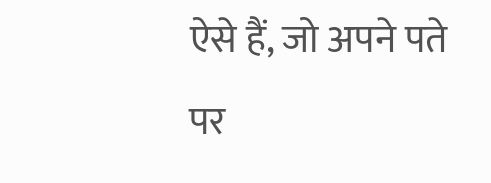ऐसे हैं, जो अपने पते पर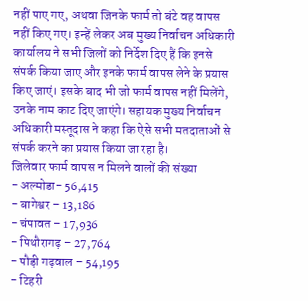नहीं पाए गए, अथवा जिनके फार्म तो बंटे वह वापस नहीं किए गए। इन्हें लेकर अब मुख्य निर्वाचन अधिकारी कार्यालय ने सभी जिलों को निर्देश दिए हैं कि इनसे संपर्क किया जाए और इनके फार्म वापस लेने के प्रयास किए जाएं। इसके बाद भी जो फार्म वापस नहीं मिलेंगे, उनके नाम काट दिए जाएंगे। सहायक मुख्य निर्वाचन अधिकारी मस्तूदास ने कहा कि ऐसे सभी मतदाताओं से संपर्क करने का प्रयास किया जा रहा है।
जिलेवार फार्म वापस न मिलने वालों की संख्या
- अल्मोडा- 56,415
- बागेश्वर – 13,186
- चंपावत – 17,936
- पिथौरागढ़ – 27,764
- पौड़ी गढ़वाल – 54,195
- टिहरी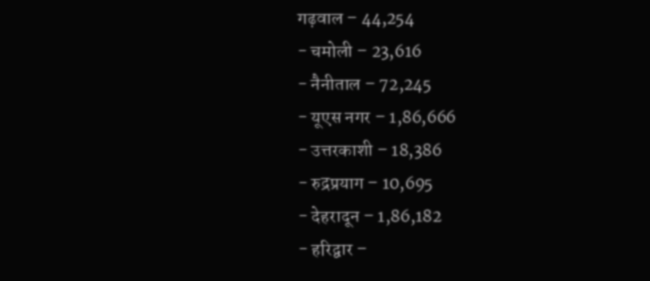गढ़वाल – 44,254
- चमोली – 23,616
- नैनीताल – 72,245
- यूएस नगर – 1,86,666
- उत्तरकाशी – 18,386
- रुद्रप्रयाग – 10,695
- देहरादून – 1,86,182
- हरिद्वार –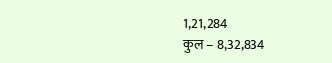1,21,284
कुल – 8,32,834